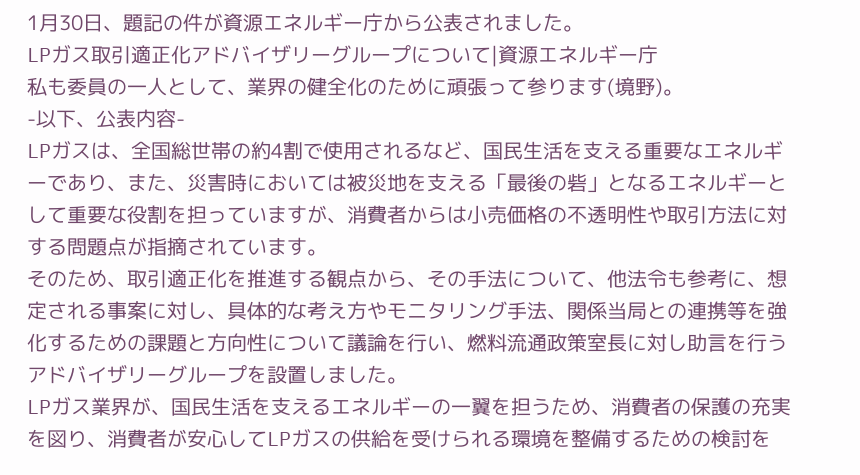1月30日、題記の件が資源エネルギー庁から公表されました。
LPガス取引適正化アドバイザリーグループについて|資源エネルギー庁
私も委員の一人として、業界の健全化のために頑張って参ります(境野)。
-以下、公表内容-
LPガスは、全国総世帯の約4割で使用されるなど、国民生活を支える重要なエネルギーであり、また、災害時においては被災地を支える「最後の砦」となるエネルギーとして重要な役割を担っていますが、消費者からは小売価格の不透明性や取引方法に対する問題点が指摘されています。
そのため、取引適正化を推進する観点から、その手法について、他法令も参考に、想定される事案に対し、具体的な考え方やモニタリング手法、関係当局との連携等を強化するための課題と方向性について議論を行い、燃料流通政策室長に対し助言を行うアドバイザリーグループを設置しました。
LPガス業界が、国民生活を支えるエネルギーの一翼を担うため、消費者の保護の充実を図り、消費者が安心してLPガスの供給を受けられる環境を整備するための検討を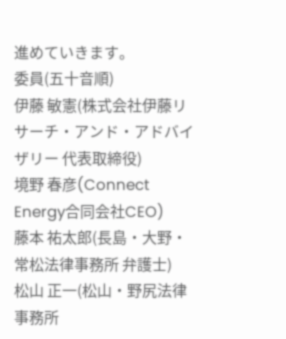進めていきます。
委員(五十音順)
伊藤 敏憲(株式会社伊藤リサーチ・アンド・アドバイザリー 代表取締役)
境野 春彦(Connect Energy合同会社CEO)
藤本 祐太郎(長島・大野・常松法律事務所 弁護士)
松山 正一(松山・野尻法律事務所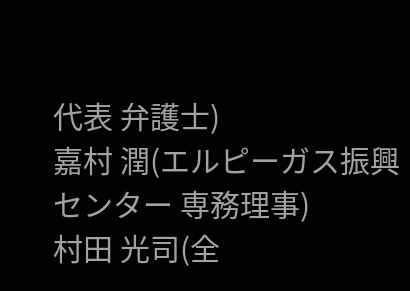代表 弁護士)
嘉村 潤(エルピーガス振興センター 専務理事)
村田 光司(全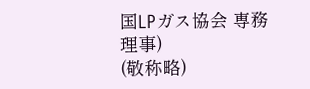国LPガス協会 専務理事)
(敬称略)